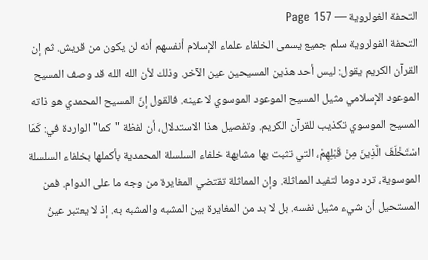التحفة الغولروية — Page 157
التحفة الفولروية سلم جميع يسمى الخلفاء علماء الإسلام أنفسهم أنه لن يكون من قريش. ثم إن القرآن الكريم يقول: ليس أحد هذين المسيحين عين الآخر. وذلك لأن الله الله قد وصف المسيح الموعود الإسلامي مثيل المسيح الموعود الموسوي لا عينه. فالقول إنّ المسيح المحمدي هو ذاته المسيح الموسوي تكذيب للقرآن الكريم. وتفصيل هذا الاستدلال، أن لفظة "كما" الواردة في: كَمَا اسْتَخْلَفَ الَّذِينَ مِنْ قَبْلِهِمْ، التي تثبت بها مشابهة خلفاء السلسلة المحمدية بأكملها بخلفاء السلسلة الموسوية، ترد دوما لتفيد المماثلة. وإن المماثلة تقتضي المغايرة من وجه ما على الدوام. فمن المستحيل أن شيء مثيل نفسه. بل لا بد من المغايرة بين المشبه والمشبه به. إذ لا يعتبر عينُ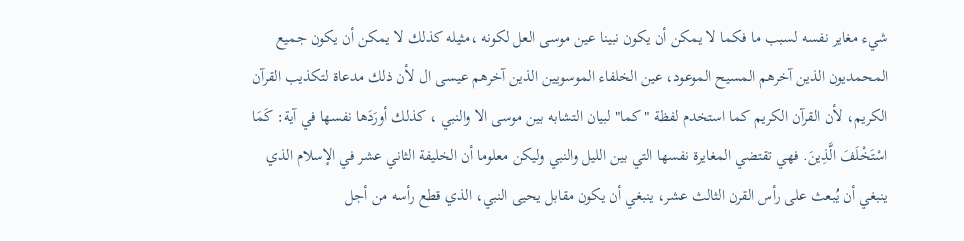شيء مغاير نفسه لسبب ما فكما لا يمكن أن يكون نبينا عين موسى العل لكونه ،مثيله كذلك لا يمكن أن يكون جميع المحمديون الذين آخرهم المسيح الموعود، عين الخلفاء الموسويين الذين آخرهم عيسى ال لأن ذلك مدعاة لتكذيب القرآن الكريم، لأن القرآن الكريم كما استخدم لفظة "كما" لبيان التشابه بين موسى الا والنبي ، كذلك أورَدَها نفسها في آية: كَمَا اسْتَخْلَفَ الَّذِينَ. فهي تقتضي المغايرة نفسها التي بين الليل والنبي وليكن معلوما أن الخليفة الثاني عشر في الإسلام الذي ينبغي أن يُبعث على رأس القرن الثالث عشر، ينبغي أن يكون مقابل يحيى النبي، الذي قطع رأسه من أجل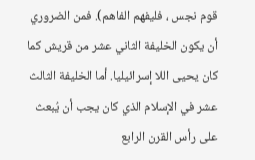قوم نجس ، فليفهم الفاهم). فمن الضروري أن يكون الخليفة الثاني عشر من قريش كما كان يحيى اللا إسرائيليا. أما الخليفة الثالث عشر في الإسلام الذي كان يجب أن يُبعث على رأس القرن الرابع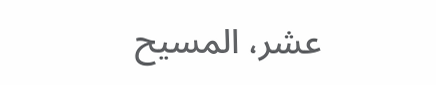عشر، المسيح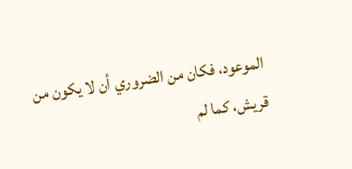الموعود، فكان من الضروري أن لا يكون من قريش، كما لم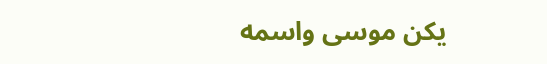يكن موسی واسمه